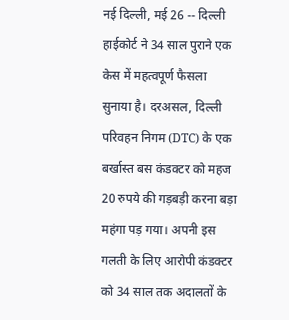नई दिल्ली, मई 26 -- दिल्ली हाईकोर्ट ने 34 साल पुराने एक केस में महत्वपूर्ण फैसला सुनाया है। दरअसल, दिल्ली परिवहन निगम (DTC) के एक बर्खास्त बस कंडक्टर को महज 20 रुपये की गड़बड़ी करना बड़ा महंगा पड़ गया। अपनी इस गलती के लिए आरोपी कंडक्टर को 34 साल तक अदालतों के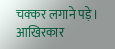चक्कर लगाने पड़े। आखिरकार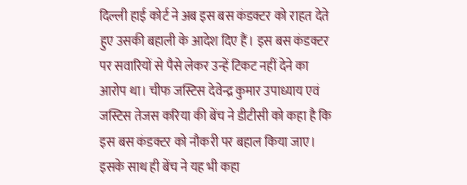दिल्ली हाई कोर्ट ने अब इस बस कंडक्टर को राहत देते हुए उसकी बहाली के आदेश दिए हैं। इस बस कंडक्टर पर सवारियों से पैसे लेकर उन्हें टिकट नहीं देने का आरोप था। चीफ जस्टिस देवेन्द्र कुमार उपाध्याय एवं जस्टिस तेजस करिया की बेंच ने डीटीसी को कहा है कि इस बस कंडक्टर को नौकरी पर बहाल किया जाए। इसके साथ ही बेंच ने यह भी कहा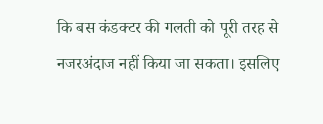कि बस कंडक्टर की गलती को पूरी तरह से नजरअंदाज नहीं किया जा सकता। इसलिए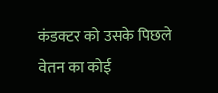कंडक्टर को उसके पिछले वेतन का कोई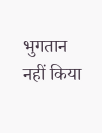भुगतान नहीं किया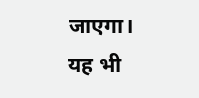जाएगा। यह भी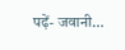पढ़ें- जवानी...